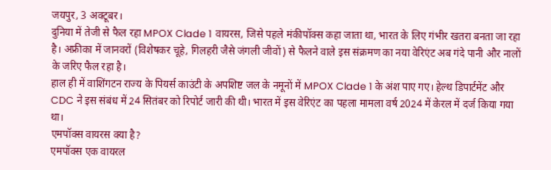जयपुर, 3 अक्टूबर।
दुनिया में तेजी से फैल रहा MPOX Clade 1 वायरस, जिसे पहले मंकीपॉक्स कहा जाता था, भारत के लिए गंभीर खतरा बनता जा रहा है। अफ्रीका में जानवरों (विशेषकर चूहे, गिलहरी जैसे जंगली जीवों) से फैलने वाले इस संक्रमण का नया वेरिएंट अब गंदे पानी और नालों के जरिए फैल रहा है।
हाल ही में वाशिंगटन राज्य के पियर्स काउंटी के अपशिष्ट जल के नमूनों में MPOX Clade 1 के अंश पाए गए। हेल्थ डिपार्टमेंट और CDC ने इस संबंध में 24 सितंबर को रिपोर्ट जारी की थी। भारत में इस वेरिएंट का पहला मामला वर्ष 2024 में केरल में दर्ज किया गया था।
एमपॉक्स वायरस क्या है?
एमपॉक्स एक वायरल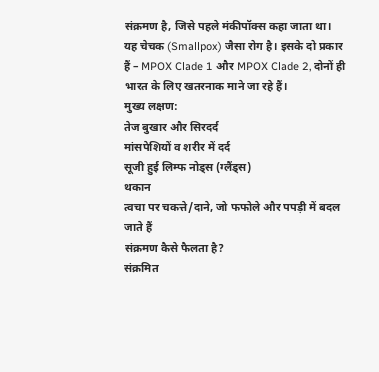संक्रमण है, जिसे पहले मंकीपॉक्स कहा जाता था। यह चेचक (Smallpox) जैसा रोग है। इसके दो प्रकार हैं – MPOX Clade 1 और MPOX Clade 2, दोनों ही भारत के लिए खतरनाक माने जा रहे हैं।
मुख्य लक्षण:
तेज बुखार और सिरदर्द
मांसपेशियों व शरीर में दर्द
सूजी हुई लिम्फ नोड्स (ग्लैंड्स)
थकान
त्वचा पर चकत्ते/दाने, जो फफोले और पपड़ी में बदल जाते हैं
संक्रमण कैसे फैलता है?
संक्रमित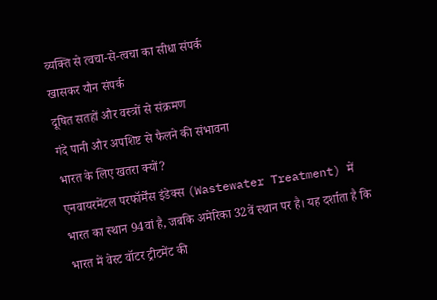व्यक्ति से त्वचा-से-त्वचा का सीधा संपर्क
खासकर यौन संपर्क
दूषित सतहों और वस्त्रों से संक्रमण
गंदे पानी और अपशिष्ट से फैलने की संभावना
भारत के लिए खतरा क्यों?
एनवायरमेंटल परफॉर्मेंस इंडेक्स (Wastewater Treatment) में भारत का स्थान 94वां है, जबकि अमेरिका 32वें स्थान पर है। यह दर्शाता है कि भारत में वेस्ट वॉटर ट्रीटमेंट की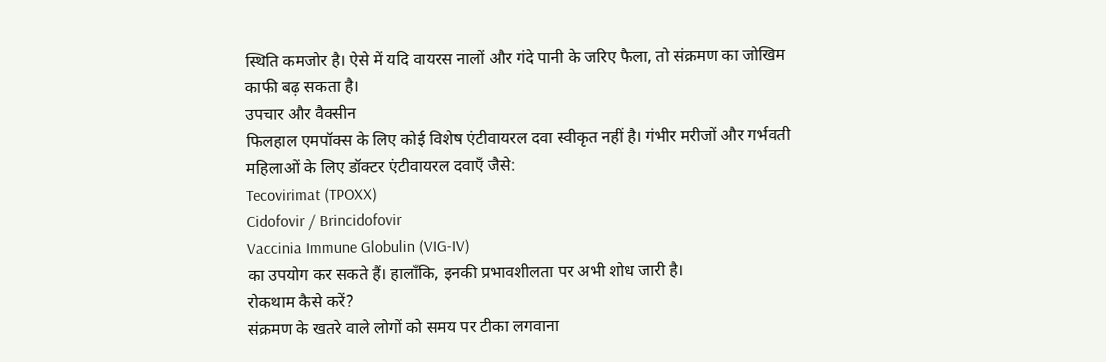स्थिति कमजोर है। ऐसे में यदि वायरस नालों और गंदे पानी के जरिए फैला, तो संक्रमण का जोखिम काफी बढ़ सकता है।
उपचार और वैक्सीन
फिलहाल एमपॉक्स के लिए कोई विशेष एंटीवायरल दवा स्वीकृत नहीं है। गंभीर मरीजों और गर्भवती महिलाओं के लिए डॉक्टर एंटीवायरल दवाएँ जैसे:
Tecovirimat (TPOXX)
Cidofovir / Brincidofovir
Vaccinia Immune Globulin (VIG-IV)
का उपयोग कर सकते हैं। हालाँकि, इनकी प्रभावशीलता पर अभी शोध जारी है।
रोकथाम कैसे करें?
संक्रमण के खतरे वाले लोगों को समय पर टीका लगवाना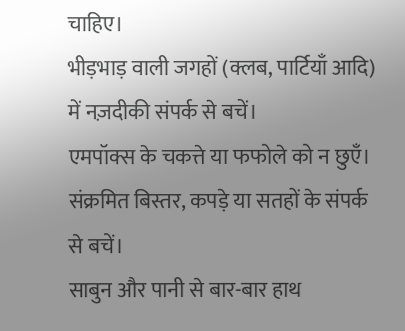चाहिए।
भीड़भाड़ वाली जगहों (क्लब, पार्टियाँ आदि) में नज़दीकी संपर्क से बचें।
एमपॉक्स के चकत्ते या फफोले को न छुएँ।
संक्रमित बिस्तर, कपड़े या सतहों के संपर्क से बचें।
साबुन और पानी से बार-बार हाथ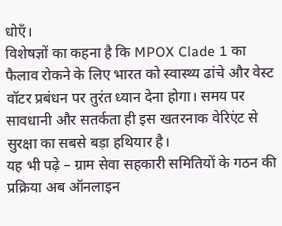धोएँ।
विशेषज्ञों का कहना है कि MPOX Clade 1 का फैलाव रोकने के लिए भारत को स्वास्थ्य ढांचे और वेस्ट वॉटर प्रबंधन पर तुरंत ध्यान देना होगा। समय पर सावधानी और सतर्कता ही इस खतरनाक वेरिएंट से सुरक्षा का सबसे बड़ा हथियार है।
यह भी पढ़े – ग्राम सेवा सहकारी समितियों के गठन की प्रक्रिया अब ऑनलाइन